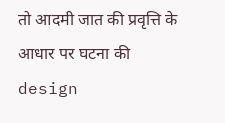तो आदमी जात की प्रवृत्ति के आधार पर घटना की design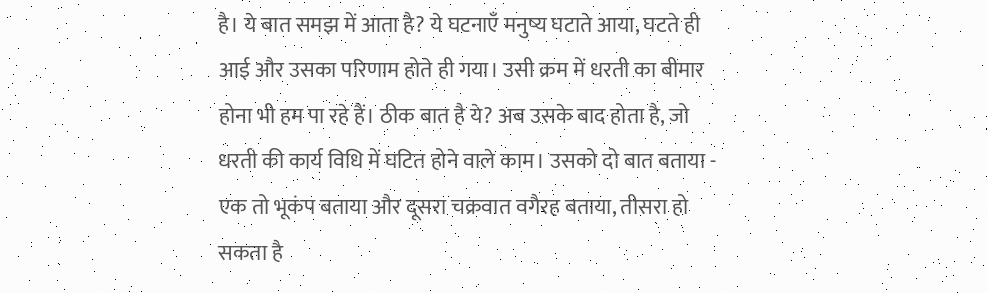है। ये बात समझ में आता है? ये घटनाएँ मनुष्य घटाते आया, घटते ही आई और उसका परिणाम होते ही गया। उसी क्रम में धरती का बीमार होना भी हम पा रहे हैं। ठीक बात है ये? अब उसके बाद होता है, जो धरती की कार्य विधि में घटित होने वाले काम। उसको दो बात बताया - एक तो भूकंप बताया और दूसरा चक्रवात वगैरह बताया, तीसरा हो सकता है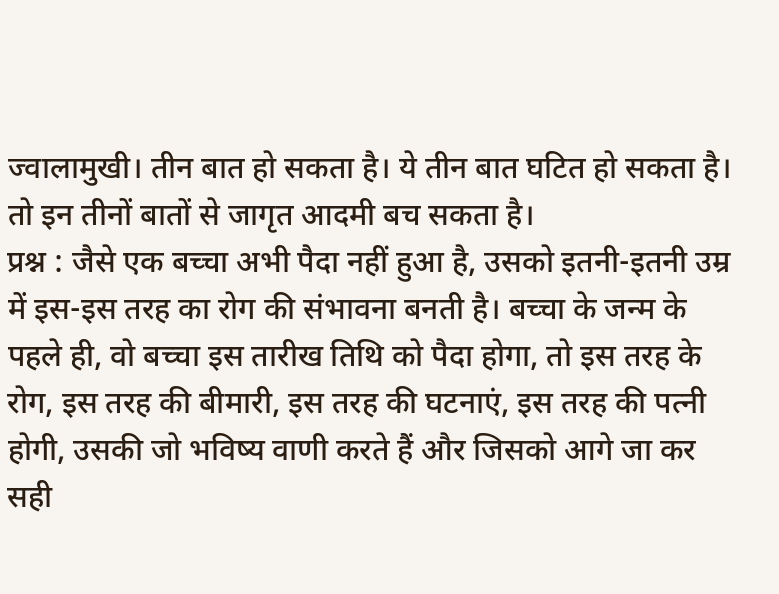ज्वालामुखी। तीन बात हो सकता है। ये तीन बात घटित हो सकता है। तो इन तीनों बातों से जागृत आदमी बच सकता है।
प्रश्न : जैसे एक बच्चा अभी पैदा नहीं हुआ है, उसको इतनी-इतनी उम्र में इस-इस तरह का रोग की संभावना बनती है। बच्चा के जन्म के पहले ही, वो बच्चा इस तारीख तिथि को पैदा होगा, तो इस तरह के रोग, इस तरह की बीमारी, इस तरह की घटनाएं, इस तरह की पत्नी होगी, उसकी जो भविष्य वाणी करते हैं और जिसको आगे जा कर सही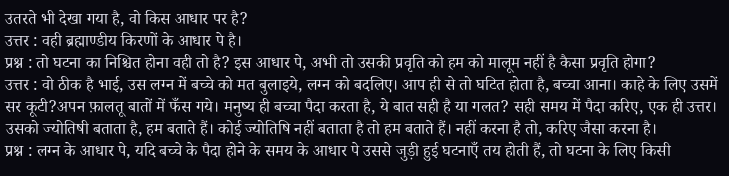उतरते भी देखा गया है, वो किस आधार पर है?
उत्तर : वही ब्रह्माण्डीय किरणों के आधार पे है।
प्रश्न : तो घटना का निश्चित होना वही तो है? इस आधार पे, अभी तो उसकी प्रवृति को हम को मालूम नहीं है कैसा प्रवृति होगा?
उत्तर : वो ठीक है भाई, उस लग्न में बच्चे को मत बुलाइये, लग्न को बदलिए। आप ही से तो घटित होता है, बच्चा आना। काहे के लिए उसमें सर कूटी?अपन फ़ालतू बातों में फँस गये। मनुष्य ही बच्चा पैदा करता है, ये बात सही है या गलत? सही समय में पैदा करिए, एक ही उत्तर। उसको ज्योतिषी बताता है, हम बताते हैं। कोई ज्योतिषि नहीं बताता है तो हम बताते हैं। नहीं करना है तो, करिए जैसा करना है।
प्रश्न : लग्न के आधार पे, यदि बच्चे के पैदा होने के समय के आधार पे उससे जुड़ी हुई घटनाएँ तय होती हैं, तो घटना के लिए किसी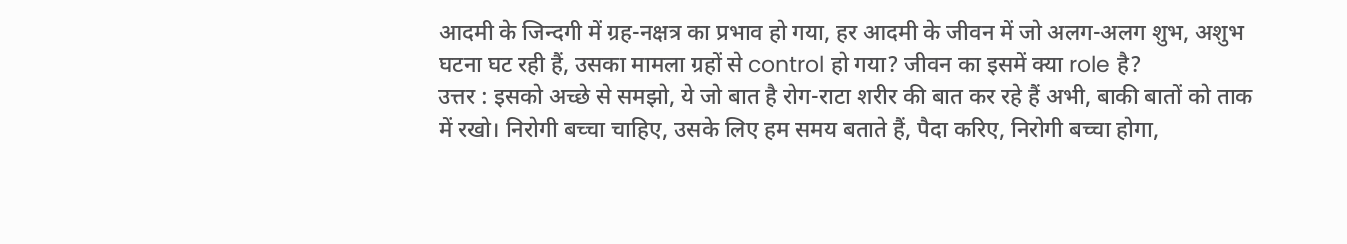आदमी के जिन्दगी में ग्रह-नक्षत्र का प्रभाव हो गया, हर आदमी के जीवन में जो अलग-अलग शुभ, अशुभ घटना घट रही हैं, उसका मामला ग्रहों से control हो गया? जीवन का इसमें क्या role है?
उत्तर : इसको अच्छे से समझो, ये जो बात है रोग-राटा शरीर की बात कर रहे हैं अभी, बाकी बातों को ताक में रखो। निरोगी बच्चा चाहिए, उसके लिए हम समय बताते हैं, पैदा करिए, निरोगी बच्चा होगा,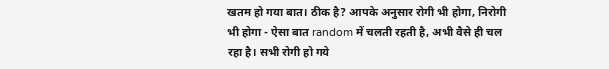खतम हो गया बात। ठीक है? आपके अनुसार रोगी भी होगा, निरोगी भी होगा - ऐसा बात random में चलती रहती है, अभी वैसे ही चल रहा है। सभी रोगी हो गये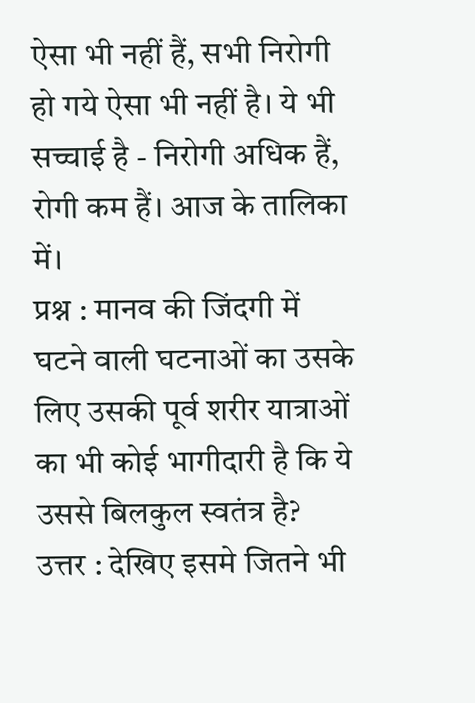ऐसा भी नहीं हैं, सभी निरोगी हो गये ऐसा भी नहीं है। ये भी सच्चाई है - निरोगी अधिक हैं, रोगी कम हैं। आज के तालिका में।
प्रश्न : मानव की जिंदगी में घटने वाली घटनाओं का उसके लिए उसकी पूर्व शरीर यात्राओं का भी कोई भागीदारी है कि ये उससे बिलकुल स्वतंत्र है?
उत्तर : देखिए इसमे जितने भी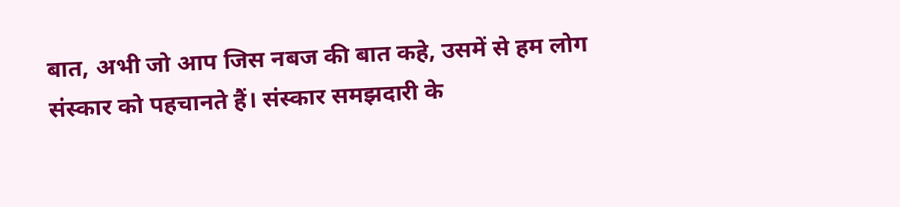बात, अभी जो आप जिस नबज की बात कहे, उसमें से हम लोग संस्कार को पहचानते हैं। संस्कार समझदारी के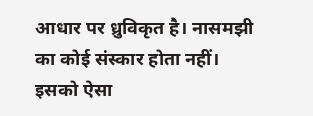आधार पर ध्रुविकृत है। नासमझी का कोई संस्कार होता नहीं। इसको ऐसा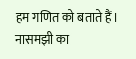हम गणित को बताते हैं। नासमझी का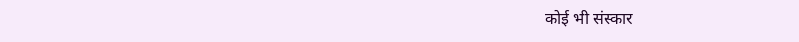कोई भी संस्कार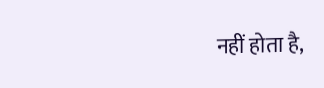नहीं होता है,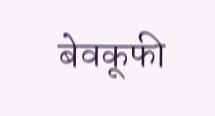बेवकूफी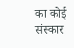का कोई संस्कार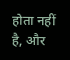होता नहीं है, और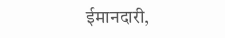ईमानदारी,